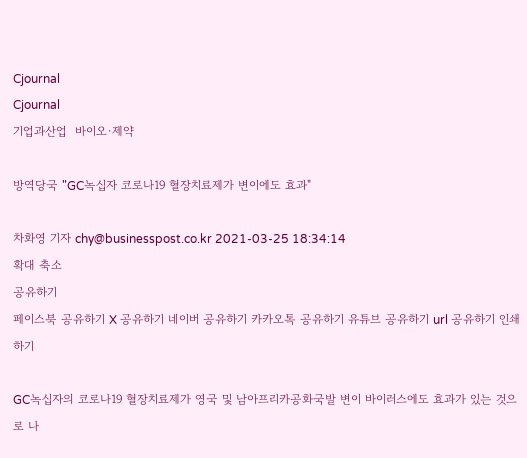Cjournal
Cjournal
기업과산업  바이오·제약

방역당국 "GC녹십자 코로나19 혈장치료제가 변이에도 효과"

차화영 기자 chy@businesspost.co.kr 2021-03-25 18:34:14
확대 축소
공유하기
페이스북 공유하기 X 공유하기 네이버 공유하기 카카오톡 공유하기 유튜브 공유하기 url 공유하기 인쇄하기

GC녹십자의 코로나19 혈장치료제가 영국 및 남아프리카공화국발 변이 바이러스에도 효과가 있는 것으로 나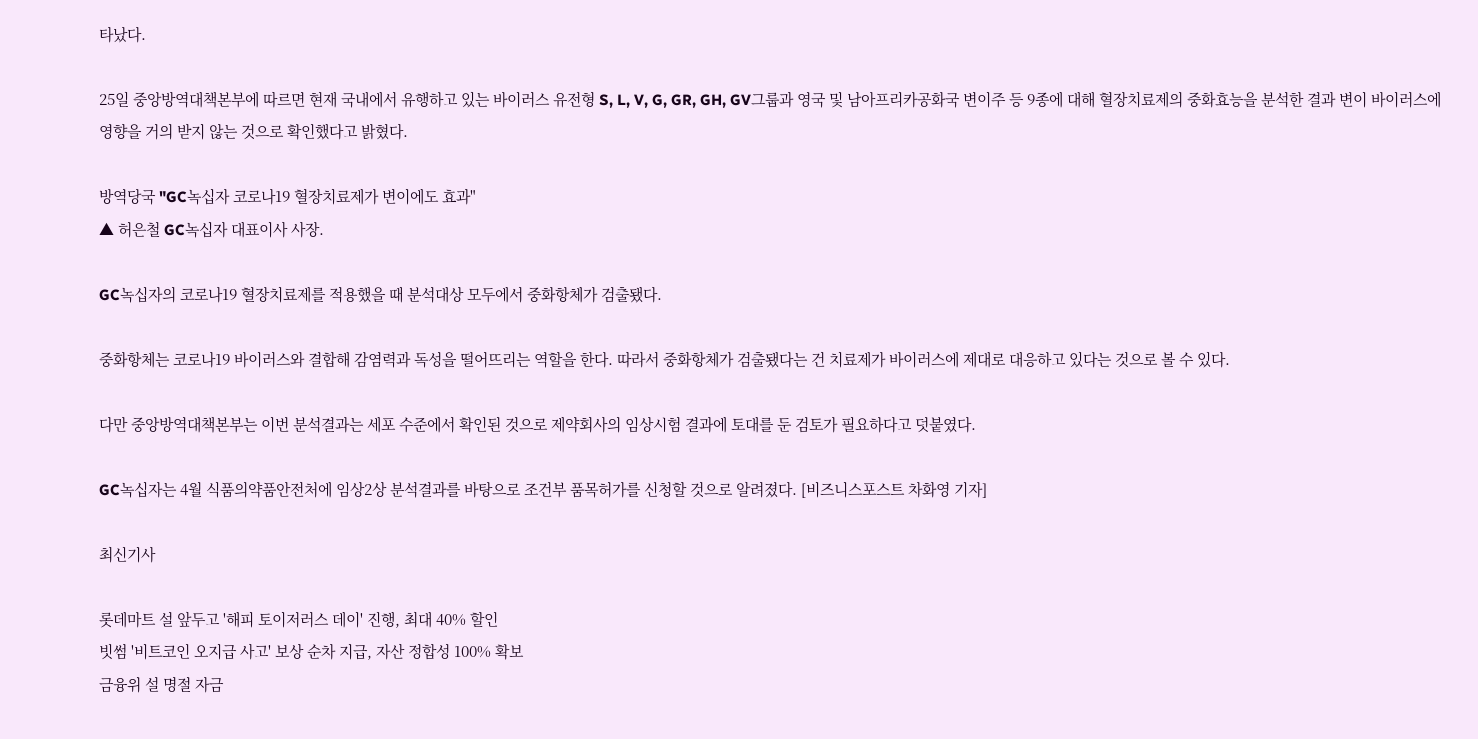타났다.

25일 중앙방역대책본부에 따르면 현재 국내에서 유행하고 있는 바이러스 유전형 S, L, V, G, GR, GH, GV그룹과 영국 및 남아프리카공화국 변이주 등 9종에 대해 혈장치료제의 중화효능을 분석한 결과 변이 바이러스에 영향을 거의 받지 않는 것으로 확인했다고 밝혔다.

방역당국 "GC녹십자 코로나19 혈장치료제가 변이에도 효과"
▲ 허은철 GC녹십자 대표이사 사장.

GC녹십자의 코로나19 혈장치료제를 적용했을 때 분석대상 모두에서 중화항체가 검출됐다.

중화항체는 코로나19 바이러스와 결합해 감염력과 독성을 떨어뜨리는 역할을 한다. 따라서 중화항체가 검출됐다는 건 치료제가 바이러스에 제대로 대응하고 있다는 것으로 볼 수 있다.

다만 중앙방역대책본부는 이번 분석결과는 세포 수준에서 확인된 것으로 제약회사의 임상시험 결과에 토대를 둔 검토가 필요하다고 덧붙였다.

GC녹십자는 4월 식품의약품안전처에 임상2상 분석결과를 바탕으로 조건부 품목허가를 신청할 것으로 알려졌다. [비즈니스포스트 차화영 기자]

최신기사

롯데마트 설 앞두고 '해피 토이저러스 데이' 진행, 최대 40% 할인
빗썸 '비트코인 오지급 사고' 보상 순차 지급, 자산 정합성 100% 확보
금융위 설 명절 자금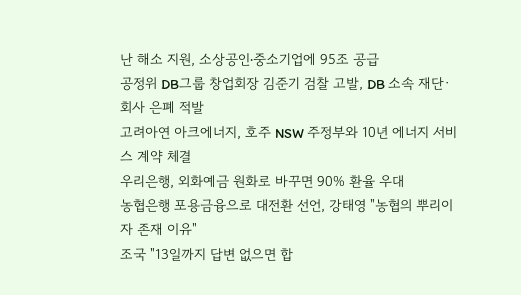난 해소 지원, 소상공인ᐧ중소기업에 95조 공급
공정위 DB그룹 창업회장 김준기 검찰 고발, DB 소속 재단·회사 은폐 적발
고려아연 아크에너지, 호주 NSW 주정부와 10년 에너지 서비스 계약 체결
우리은행, 외화예금 원화로 바꾸면 90% 환율 우대
농협은행 포용금융으로 대전환 선언, 강태영 "농협의 뿌리이자 존재 이유"
조국 "13일까지 답변 없으면 합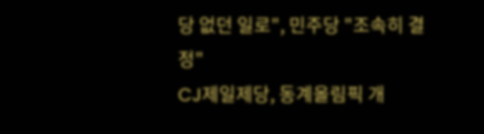당 없던 일로", 민주당 "조속히 결정"
CJ제일제당, 동계올림픽 개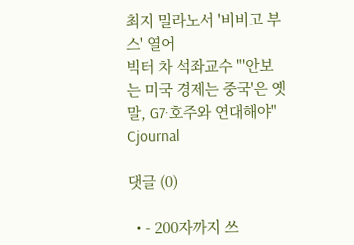최지 밀라노서 '비비고 부스' 열어
빅터 차 석좌교수 "'안보는 미국 경제는 중국'은 옛말, G7·호주와 연대해야"
Cjournal

댓글 (0)

  • - 200자까지 쓰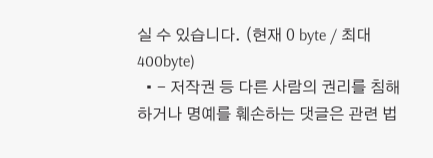실 수 있습니다. (현재 0 byte / 최대 400byte)
  • - 저작권 등 다른 사람의 권리를 침해하거나 명예를 훼손하는 댓글은 관련 법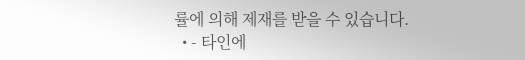률에 의해 제재를 받을 수 있습니다.
  • - 타인에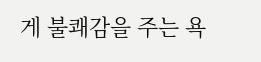게 불쾌감을 주는 욕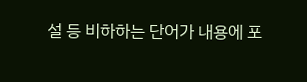설 등 비하하는 단어가 내용에 포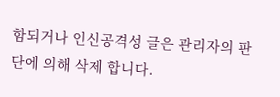함되거나 인신공격성 글은 관리자의 판단에 의해 삭제 합니다.